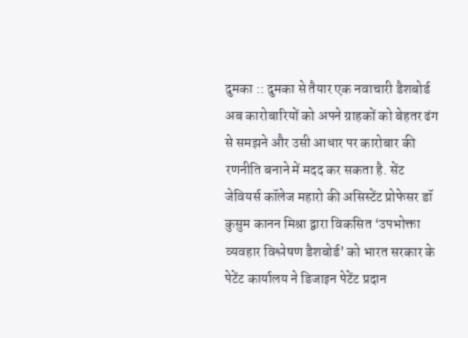दुमका :: दुमका से तैयार एक नवाचारी डैशबोर्ड अब कारोबारियों को अपने ग्राहकों को बेहतर ढंग से समझने और उसी आधार पर कारोबार की रणनीति बनाने में मदद कर सकता है. सेंट जेवियर्स कॉलेज महारो की असिस्टेंट प्रोफेसर डॉ कुसुम कानन मिश्रा द्वारा विकसित ‘उपभोक्ता व्यवहार विश्लेषण डैशबोर्ड’ को भारत सरकार के पेटेंट कार्यालय ने डिजाइन पेटेंट प्रदान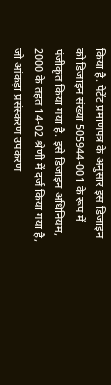किया है. पेटेंट प्रमाणपत्र के अनुसार इस डिजाइन को डिजाइन संख्या 505944-001 के रूप में पंजीकृत किया गया है. इसे डिजाइन अधिनियम, 2000 के तहत 14-02 श्रेणी में दर्ज किया गया है, जो आंकड़ा प्रसंस्करण उपकरण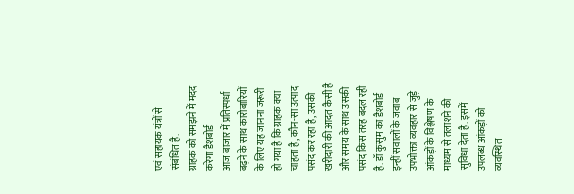एवं सहायक यंत्रों से संबंधित है.
ग्राहक को समझने में मदद करेगा डैशबोर्ड
आज बाजार में प्रतिस्पर्धा बढ़ने के साथ कारोबारियों के लिए यह जानना जरूरी हो गया है कि ग्राहक क्या चाहता है, कौन-सा उत्पाद पसंद कर रहा है, उसकी खरीदारी की आदत कैसी है और समय के साथ उसकी पसंद किस तरह बदल रही है. डॉ कुसुम का डैशबोर्ड इन्हीं सवालों के जवाब उपभोक्ता व्यवहार से जुड़े आंकड़ों के विश्लेषण के माध्यम से तलाशने की सुविधा देता है. इसमें उपलब्ध आंकड़ों को व्यवस्थित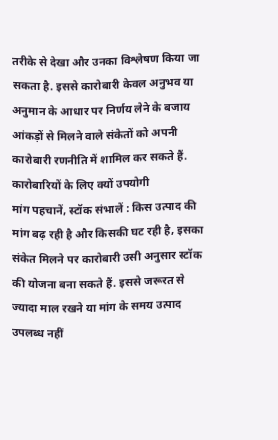तरीके से देखा और उनका विश्लेषण किया जा सकता है. इससे कारोबारी केवल अनुभव या अनुमान के आधार पर निर्णय लेने के बजाय आंकड़ों से मिलने वाले संकेतों को अपनी कारोबारी रणनीति में शामिल कर सकते हैं.
कारोबारियों के लिए क्यों उपयोगी
मांग पहचानें, स्टॉक संभालें : किस उत्पाद की मांग बढ़ रही है और किसकी घट रही है, इसका संकेत मिलने पर कारोबारी उसी अनुसार स्टॉक की योजना बना सकते हैं. इससे जरूरत से ज्यादा माल रखने या मांग के समय उत्पाद उपलब्ध नहीं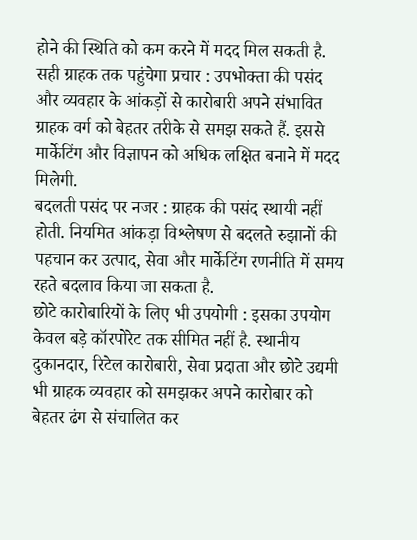होने की स्थिति को कम करने में मदद मिल सकती है.
सही ग्राहक तक पहुंचेगा प्रचार : उपभोक्ता की पसंद और व्यवहार के आंकड़ों से कारोबारी अपने संभावित ग्राहक वर्ग को बेहतर तरीके से समझ सकते हैं. इससे मार्केटिंग और विज्ञापन को अधिक लक्षित बनाने में मदद मिलेगी.
बदलती पसंद पर नजर : ग्राहक की पसंद स्थायी नहीं होती. नियमित आंकड़ा विश्लेषण से बदलते रुझानों की पहचान कर उत्पाद, सेवा और मार्केटिंग रणनीति में समय रहते बदलाव किया जा सकता है.
छोटे कारोबारियों के लिए भी उपयोगी : इसका उपयोग केवल बड़े कॉरपोरेट तक सीमित नहीं है. स्थानीय दुकानदार, रिटेल कारोबारी, सेवा प्रदाता और छोटे उद्यमी भी ग्राहक व्यवहार को समझकर अपने कारोबार को बेहतर ढंग से संचालित कर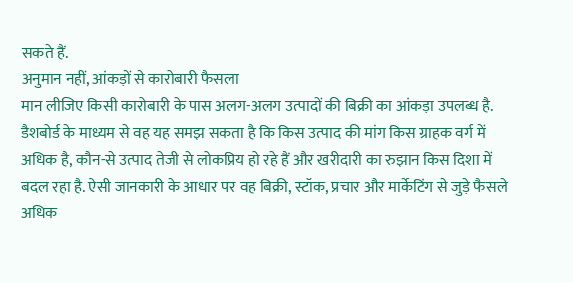सकते हैं.
अनुमान नहीं, आंकड़ों से कारोबारी फैसला
मान लीजिए किसी कारोबारी के पास अलग-अलग उत्पादों की बिक्री का आंकड़ा उपलब्ध है. डैशबोर्ड के माध्यम से वह यह समझ सकता है कि किस उत्पाद की मांग किस ग्राहक वर्ग में अधिक है, कौन-से उत्पाद तेजी से लोकप्रिय हो रहे हैं और खरीदारी का रुझान किस दिशा में बदल रहा है. ऐसी जानकारी के आधार पर वह बिक्री, स्टॉक, प्रचार और मार्केटिंग से जुड़े फैसले अधिक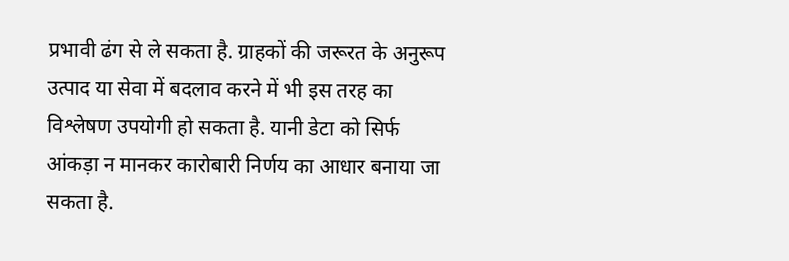प्रभावी ढंग से ले सकता है. ग्राहकों की जरूरत के अनुरूप उत्पाद या सेवा में बदलाव करने में भी इस तरह का विश्लेषण उपयोगी हो सकता है. यानी डेटा को सिर्फ आंकड़ा न मानकर कारोबारी निर्णय का आधार बनाया जा सकता है.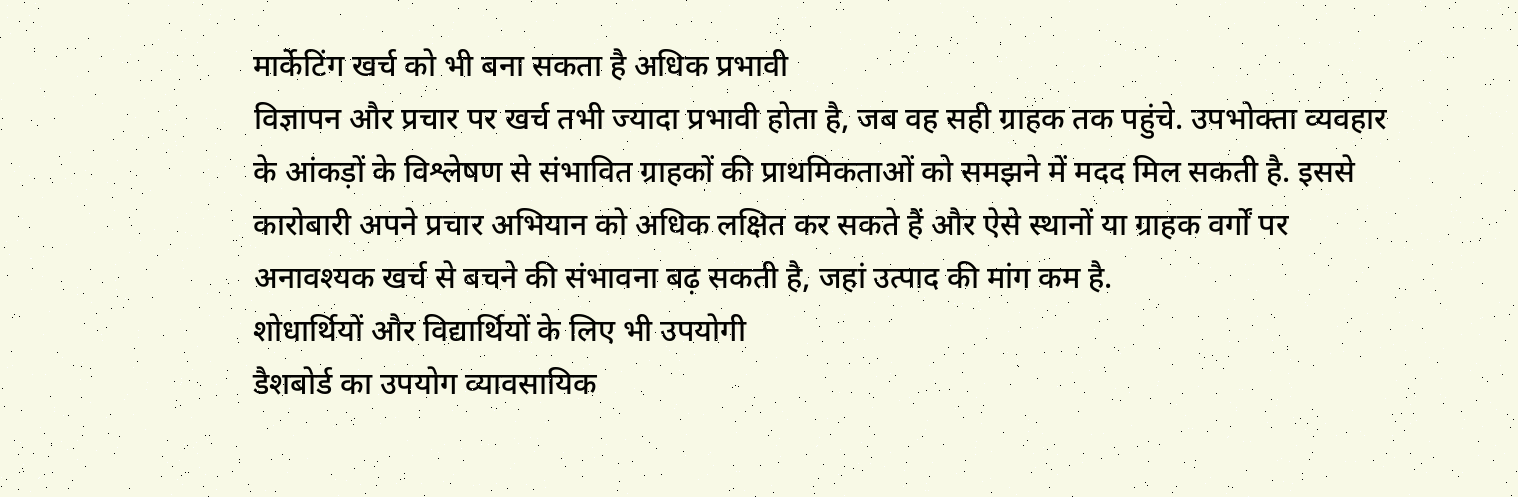मार्केटिंग खर्च को भी बना सकता है अधिक प्रभावी
विज्ञापन और प्रचार पर खर्च तभी ज्यादा प्रभावी होता है, जब वह सही ग्राहक तक पहुंचे. उपभोक्ता व्यवहार के आंकड़ों के विश्लेषण से संभावित ग्राहकों की प्राथमिकताओं को समझने में मदद मिल सकती है. इससे कारोबारी अपने प्रचार अभियान को अधिक लक्षित कर सकते हैं और ऐसे स्थानों या ग्राहक वर्गों पर अनावश्यक खर्च से बचने की संभावना बढ़ सकती है, जहां उत्पाद की मांग कम है.
शोधार्थियों और विद्यार्थियों के लिए भी उपयोगी
डैशबोर्ड का उपयोग व्यावसायिक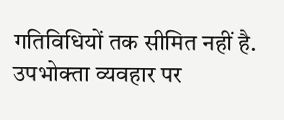गतिविधियों तक सीमित नहीं है. उपभोक्ता व्यवहार पर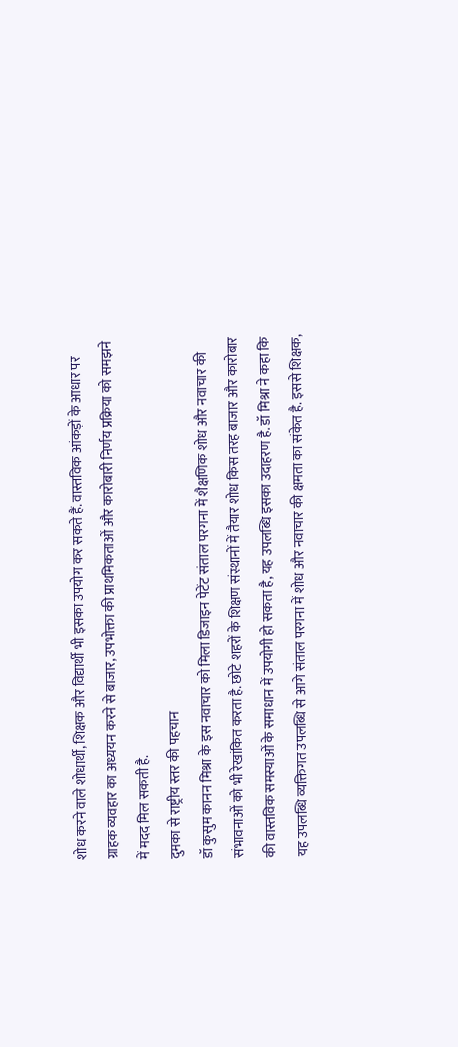शोध करने वाले शोधार्थी, शिक्षक और विद्यार्थी भी इसका उपयोग कर सकते हैं. वास्तविक आंकड़ों के आधार पर ग्राहक व्यवहार का अध्ययन करने से बाजार, उपभोक्ता की प्राथमिकताओं और कारोबारी निर्णय प्रक्रिया को समझने में मदद मिल सकती है.
दुमका से राष्ट्रीय स्तर की पहचान
डॉ कुसुम कानन मिश्रा के इस नवाचार को मिला डिजाइन पेटेंट संताल परगना में शैक्षणिक शोध और नवाचार की संभावनाओं को भी रेखांकित करता है. छोटे शहरों के शिक्षण संस्थानों में तैयार शोध किस तरह बाजार और कारोबार की वास्तविक समस्याओं के समाधान में उपयोगी हो सकता है, यह उपलब्धि इसका उदाहरण है. डॉ मिश्रा ने कहा कि यह उपलब्धि व्यक्तिगत उपलब्धि से आगे संताल परगना में शोध और नवाचार की क्षमता का संकेत है. इससे शिक्षक,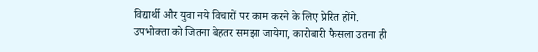विद्यार्थी और युवा नये विचारों पर काम करने के लिए प्रेरित होंगे. उपभोक्ता को जितना बेहतर समझा जायेगा, कारोबारी फैसला उतना ही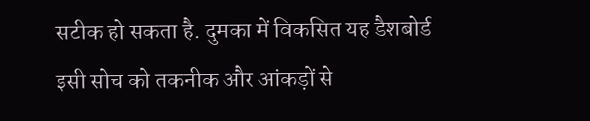सटीक हो सकता है. दुमका में विकसित यह डैशबोर्ड इसी सोच को तकनीक और आंकड़ों से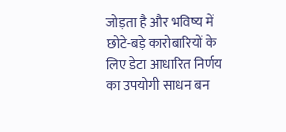जोड़ता है और भविष्य में छोटे-बड़े कारोबारियों के लिए डेटा आधारित निर्णय का उपयोगी साधन बन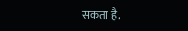सकता है.